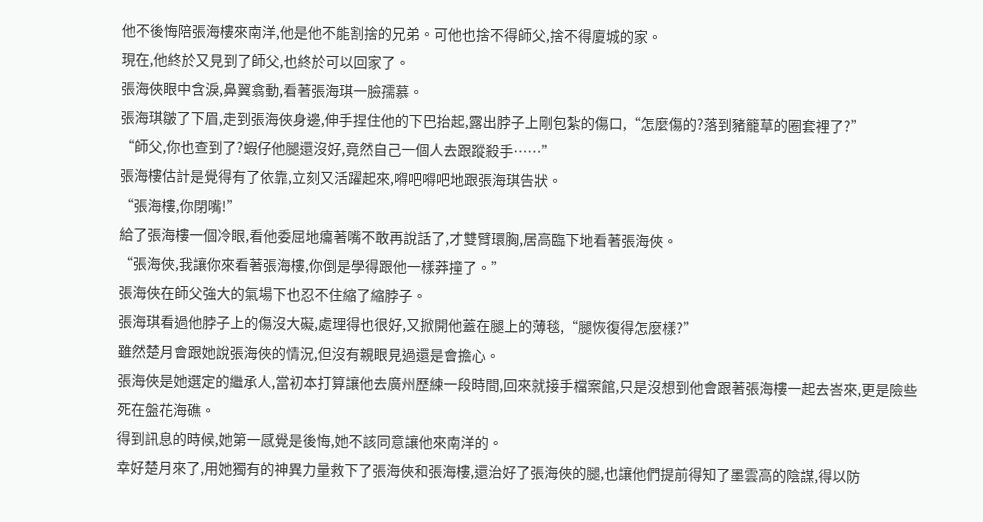他不後悔陪張海樓來南洋,他是他不能割捨的兄弟。可他也捨不得師父,捨不得廈城的家。
現在,他終於又見到了師父,也終於可以回家了。
張海俠眼中含淚,鼻翼翕動,看著張海琪一臉孺慕。
張海琪皺了下眉,走到張海俠身邊,伸手捏住他的下巴抬起,露出脖子上剛包紮的傷口,“怎麼傷的?落到豬籠草的圈套裡了?”
“師父,你也查到了?蝦仔他腿還沒好,竟然自己一個人去跟蹤殺手……”
張海樓估計是覺得有了依靠,立刻又活躍起來,嘚吧嘚吧地跟張海琪告狀。
“張海樓,你閉嘴!”
給了張海樓一個冷眼,看他委屈地癟著嘴不敢再說話了,才雙臂環胸,居高臨下地看著張海俠。
“張海俠,我讓你來看著張海樓,你倒是學得跟他一樣莽撞了。”
張海俠在師父強大的氣場下也忍不住縮了縮脖子。
張海琪看過他脖子上的傷沒大礙,處理得也很好,又掀開他蓋在腿上的薄毯,“腿恢復得怎麼樣?”
雖然楚月會跟她說張海俠的情況,但沒有親眼見過還是會擔心。
張海俠是她選定的繼承人,當初本打算讓他去廣州歷練一段時間,回來就接手檔案館,只是沒想到他會跟著張海樓一起去峇來,更是險些死在盤花海礁。
得到訊息的時候,她第一感覺是後悔,她不該同意讓他來南洋的。
幸好楚月來了,用她獨有的神異力量救下了張海俠和張海樓,還治好了張海俠的腿,也讓他們提前得知了墨雲高的陰謀,得以防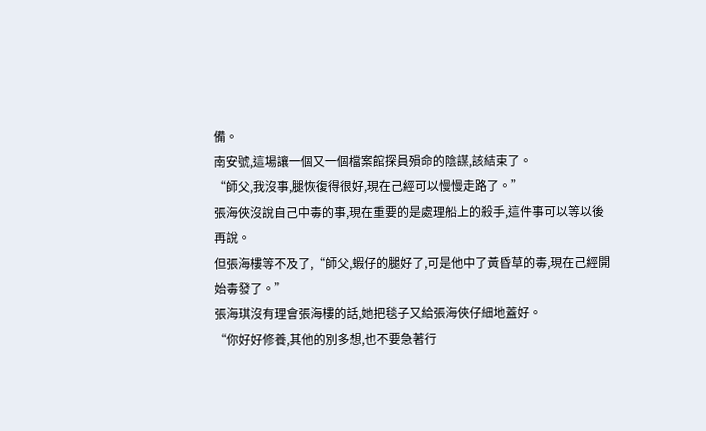備。
南安號,這場讓一個又一個檔案館探員殞命的陰謀,該結束了。
“師父,我沒事,腿恢復得很好,現在己經可以慢慢走路了。”
張海俠沒說自己中毒的事,現在重要的是處理船上的殺手,這件事可以等以後再說。
但張海樓等不及了,“師父,蝦仔的腿好了,可是他中了黃昏草的毒,現在己經開始毒發了。”
張海琪沒有理會張海樓的話,她把毯子又給張海俠仔細地蓋好。
“你好好修養,其他的別多想,也不要急著行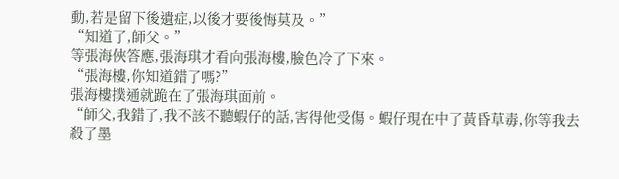動,若是留下後遺症,以後才要後悔莫及。”
“知道了,師父。”
等張海俠答應,張海琪才看向張海樓,臉色冷了下來。
“張海樓,你知道錯了嗎?”
張海樓撲通就跪在了張海琪面前。
“師父,我錯了,我不該不聽蝦仔的話,害得他受傷。蝦仔現在中了黃昏草毒,你等我去殺了墨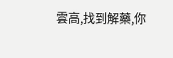雲高,找到解藥,你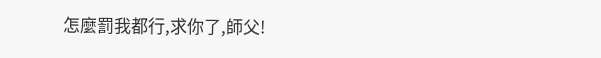怎麼罰我都行,求你了,師父!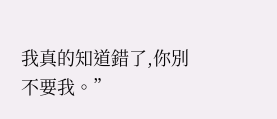我真的知道錯了,你別不要我。”